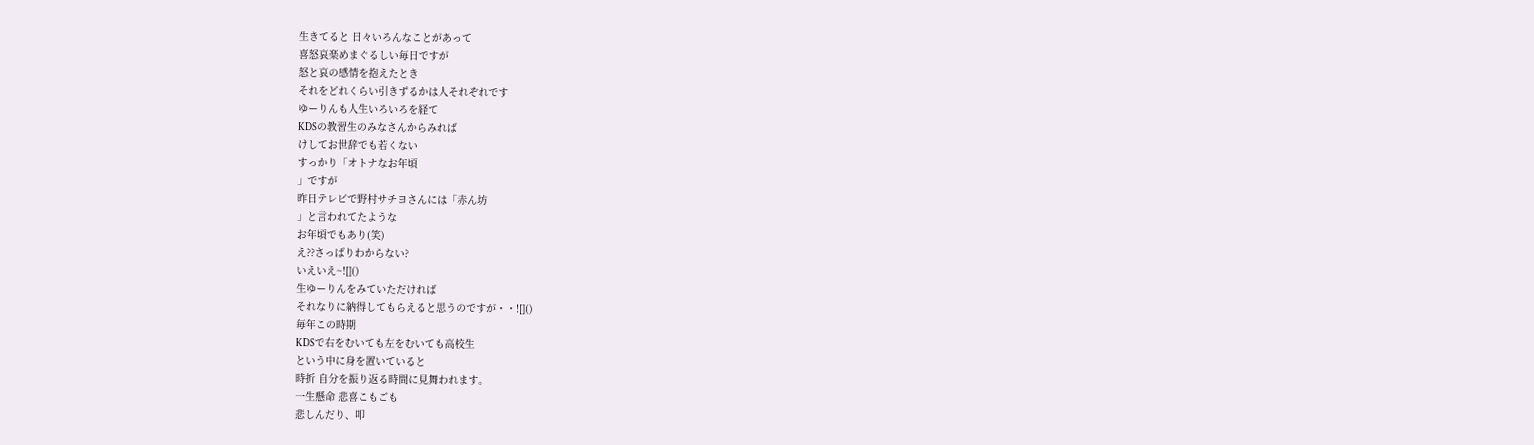生きてると 日々いろんなことがあって
喜怒哀楽めまぐるしい毎日ですが
怒と哀の感情を抱えたとき
それをどれくらい引きずるかは人それぞれです
ゆーりんも人生いろいろを経て
KDSの教習生のみなさんからみれば
けしてお世辞でも若くない
すっかり「オトナなお年頃
」ですが
昨日テレビで野村サチヨさんには「赤ん坊
」と言われてたような
お年頃でもあり(笑)
え??さっぱりわからない?
いえいえ~![]()
生ゆーりんをみていただければ
それなりに納得してもらえると思うのですが・・![]()
毎年この時期
KDSで右をむいても左をむいても高校生
という中に身を置いていると
時折 自分を振り返る時間に見舞われます。
一生懸命 悲喜こもごも
悲しんだり、叩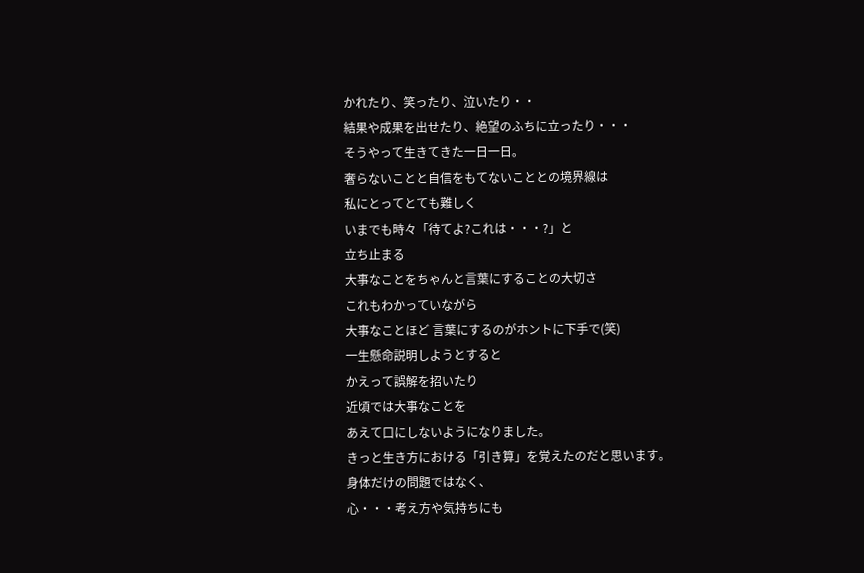かれたり、笑ったり、泣いたり・・
結果や成果を出せたり、絶望のふちに立ったり・・・
そうやって生きてきた一日一日。
奢らないことと自信をもてないこととの境界線は
私にとってとても難しく
いまでも時々「待てよ?これは・・・?」と
立ち止まる
大事なことをちゃんと言葉にすることの大切さ
これもわかっていながら
大事なことほど 言葉にするのがホントに下手で(笑)
一生懸命説明しようとすると
かえって誤解を招いたり
近頃では大事なことを
あえて口にしないようになりました。
きっと生き方における「引き算」を覚えたのだと思います。
身体だけの問題ではなく、
心・・・考え方や気持ちにも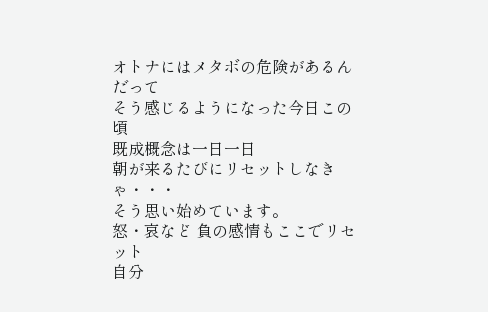オトナにはメタボの危険があるんだって
そう感じるようになった今日この頃
既成概念は一日一日
朝が来るたびにリセットしなきゃ・・・
そう思い始めています。
怒・哀など 負の感情もここでリセット
自分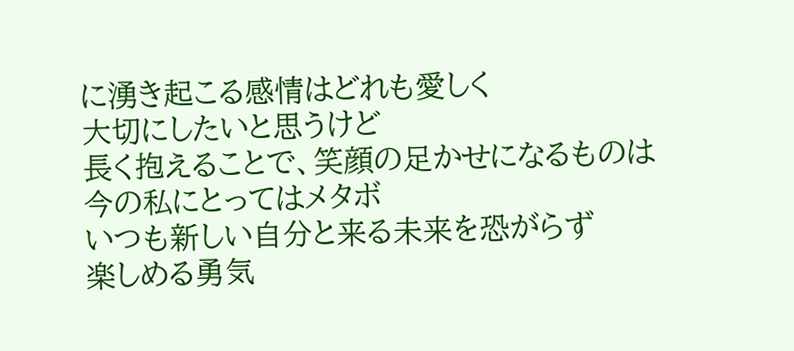に湧き起こる感情はどれも愛しく
大切にしたいと思うけど
長く抱えることで、笑顔の足かせになるものは
今の私にとってはメタボ
いつも新しい自分と来る未来を恐がらず
楽しめる勇気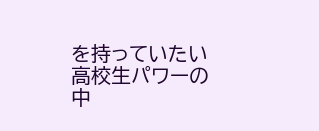を持っていたい
高校生パワーの中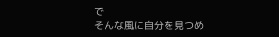で
そんな風に自分を見つめ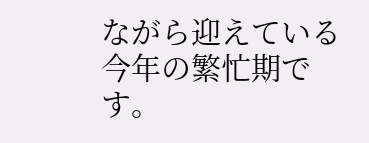ながら迎えている
今年の繁忙期です。